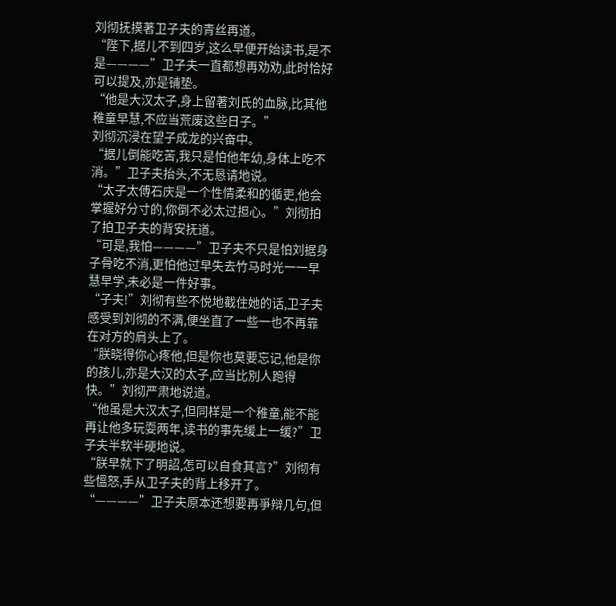刘彻抚摸著卫子夫的青丝再道。
“陛下,据儿不到四岁,这么早便开始读书,是不是————”卫子夫一直都想再劝劝,此时恰好可以提及,亦是铺垫。
“他是大汉太子,身上留著刘氏的血脉,比其他稚童早慧,不应当荒废这些日子。”
刘彻沉浸在望子成龙的兴奋中。
“据儿倒能吃苦,我只是怕他年幼,身体上吃不消。”卫子夫抬头,不无恳请地说。
“太子太傅石庆是一个性情柔和的循吏,他会掌握好分寸的,你倒不必太过担心。”刘彻拍了拍卫子夫的背安抚道。
“可是,我怕————”卫子夫不只是怕刘据身子骨吃不消,更怕他过早失去竹马时光一一早慧早学,未必是一件好事。
“子夫!”刘彻有些不悦地截住她的话,卫子夫感受到刘彻的不满,便坐直了一些一也不再靠在对方的肩头上了。
“朕晓得你心疼他,但是你也莫要忘记,他是你的孩儿,亦是大汉的太子,应当比別人跑得快。”刘彻严肃地说道。
“他虽是大汉太子,但同样是一个稚童,能不能再让他多玩耍两年,读书的事先缓上一缓?”卫子夫半软半硬地说。
“朕早就下了明詔,怎可以自食其言?”刘彻有些慍怒,手从卫子夫的背上移开了。
“————”卫子夫原本还想要再爭辩几句,但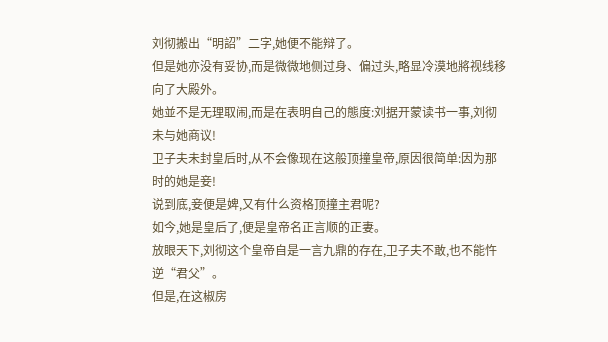刘彻搬出“明詔”二字,她便不能辩了。
但是她亦没有妥协,而是微微地侧过身、偏过头,略显冷漠地將视线移向了大殿外。
她並不是无理取闹,而是在表明自己的態度:刘据开蒙读书一事,刘彻未与她商议!
卫子夫未封皇后时,从不会像现在这般顶撞皇帝,原因很简单:因为那时的她是妾!
说到底,妾便是婢,又有什么资格顶撞主君呢?
如今,她是皇后了,便是皇帝名正言顺的正妻。
放眼天下,刘彻这个皇帝自是一言九鼎的存在,卫子夫不敢,也不能忤逆“君父”。
但是,在这椒房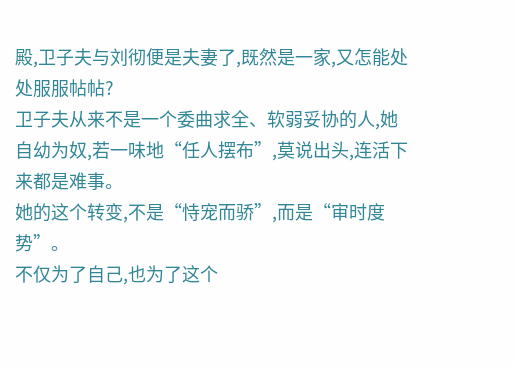殿,卫子夫与刘彻便是夫妻了,既然是一家,又怎能处处服服帖帖?
卫子夫从来不是一个委曲求全、软弱妥协的人,她自幼为奴,若一味地“任人摆布”,莫说出头,连活下来都是难事。
她的这个转变,不是“恃宠而骄”,而是“审时度势”。
不仅为了自己,也为了这个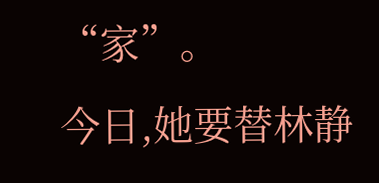“家”。
今日,她要替林静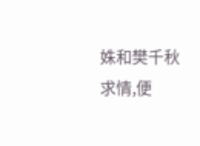姝和樊千秋求情,便